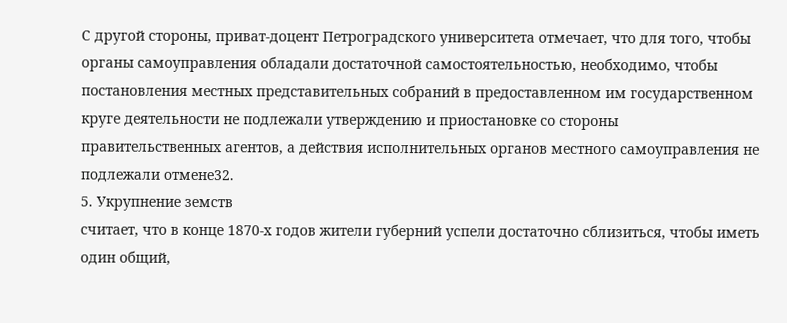С другой стороны, приват-доцент Петроградского университета отмечает, что для того, чтобы органы самоуправления обладали достаточной самостоятельностью, необходимо, чтобы постановления местных представительных собраний в предоставленном им государственном круге деятельности не подлежали утверждению и приостановке со стороны правительственных агентов, а действия исполнительных органов местного самоуправления не подлежали отмене32.
5. Укрупнение земств
считает, что в конце 1870-х годов жители губерний успели достаточно сблизиться, чтобы иметь один общий,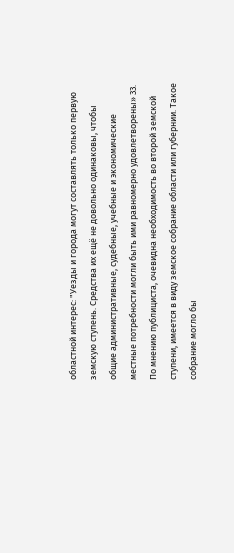областной интерес: "Уезды и города могут составлять только первую земскую ступень. Средства их ещё не довольно одинаковы, чтобы общие административные, судебные, учебные и экономические местные потребности могли быть ими равномерно удовлетворены» 33. По мнению публициста, очевидна необходимость во второй земской ступени, имеется в виду земское собрание области или губернии. Такое собрание могло бы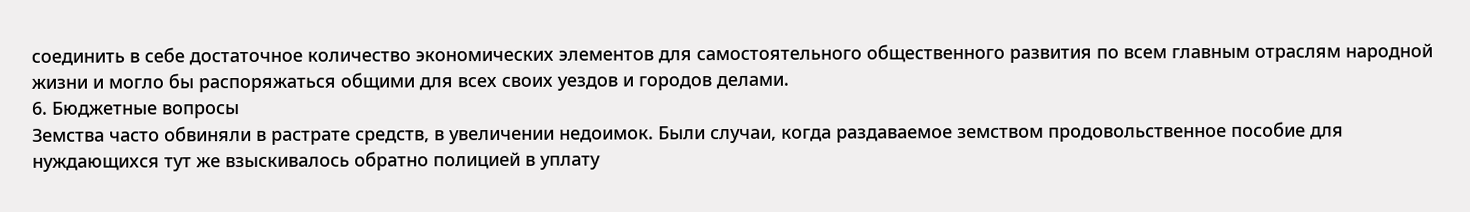соединить в себе достаточное количество экономических элементов для самостоятельного общественного развития по всем главным отраслям народной жизни и могло бы распоряжаться общими для всех своих уездов и городов делами.
6. Бюджетные вопросы
Земства часто обвиняли в растрате средств, в увеличении недоимок. Были случаи, когда раздаваемое земством продовольственное пособие для нуждающихся тут же взыскивалось обратно полицией в уплату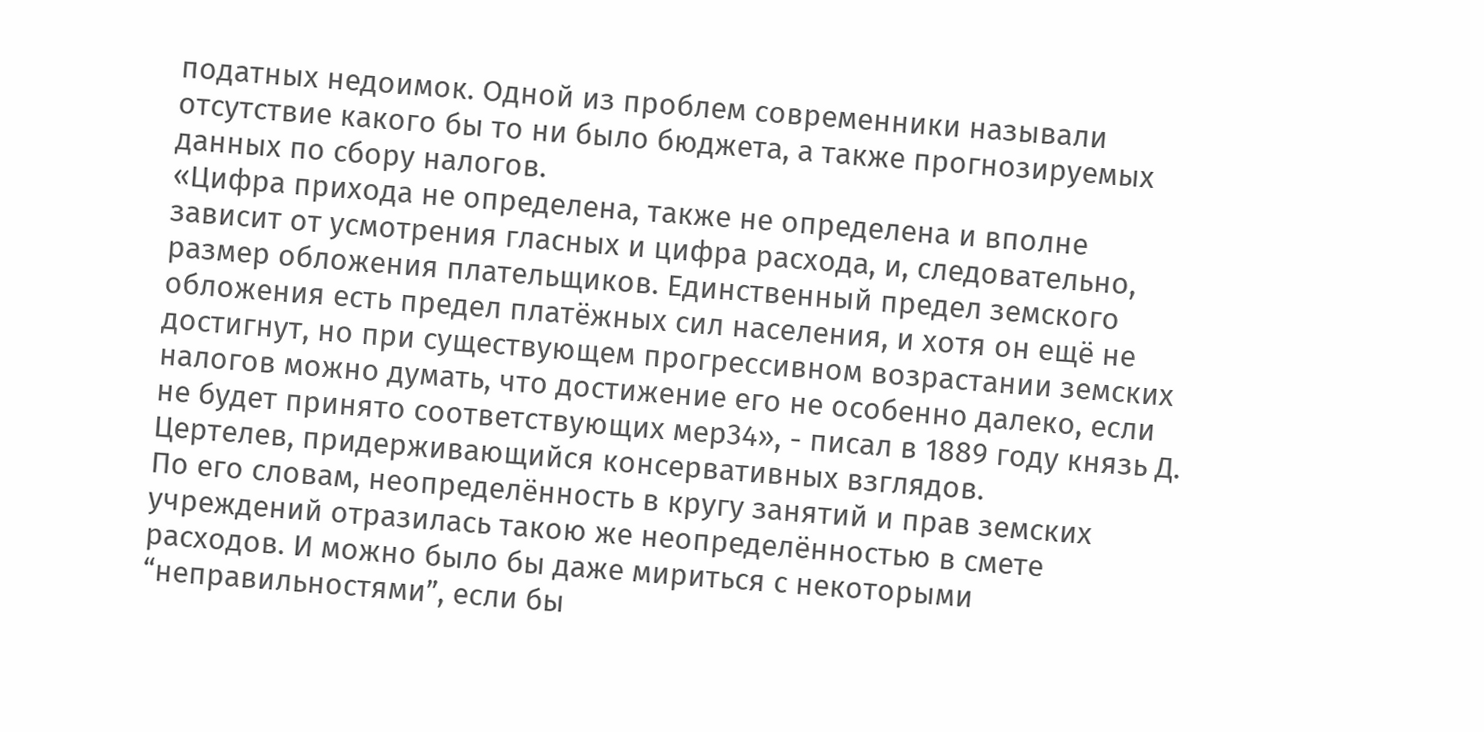податных недоимок. Одной из проблем современники называли отсутствие какого бы то ни было бюджета, а также прогнозируемых данных по сбору налогов.
«Цифра прихода не определена, также не определена и вполне зависит от усмотрения гласных и цифра расхода, и, следовательно, размер обложения плательщиков. Единственный предел земского обложения есть предел платёжных сил населения, и хотя он ещё не достигнут, но при существующем прогрессивном возрастании земских налогов можно думать, что достижение его не особенно далеко, если не будет принято соответствующих мер34», - писал в 1889 году князь Д. Цертелев, придерживающийся консервативных взглядов.
По его словам, неопределённость в кругу занятий и прав земских учреждений отразилась такою же неопределённостью в смете расходов. И можно было бы даже мириться с некоторыми “неправильностями”, если бы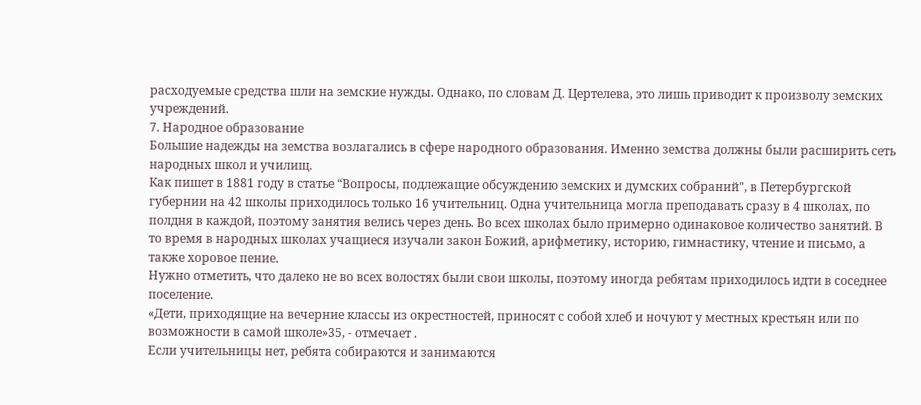расходуемые средства шли на земские нужды. Однако, по словам Д. Цертелева, это лишь приводит к произволу земских учреждений.
7. Народное образование
Большие надежды на земства возлагались в сфере народного образования. Именно земства должны были расширить сеть народных школ и училищ.
Как пишет в 1881 году в статье “Вопросы, подлежащие обсуждению земских и думских собраний", в Петербургской губернии на 42 школы приходилось только 16 учительниц. Одна учительница могла преподавать сразу в 4 школах, по полдня в каждой, поэтому занятия велись через день. Во всех школах было примерно одинаковое количество занятий. В то время в народных школах учащиеся изучали закон Божий, арифметику, историю, гимнастику, чтение и письмо, а также хоровое пение.
Нужно отметить, что далеко не во всех волостях были свои школы, поэтому иногда ребятам приходилось идти в соседнее поселение.
«Дети, приходящие на вечерние классы из окрестностей, приносят с собой хлеб и ночуют у местных крестьян или по возможности в самой школе»35, - отмечает .
Если учительницы нет, ребята собираются и занимаются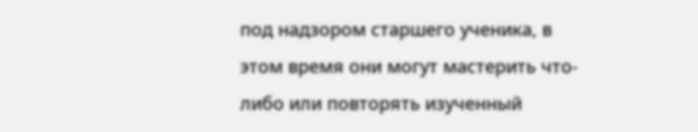под надзором старшего ученика, в этом время они могут мастерить что-либо или повторять изученный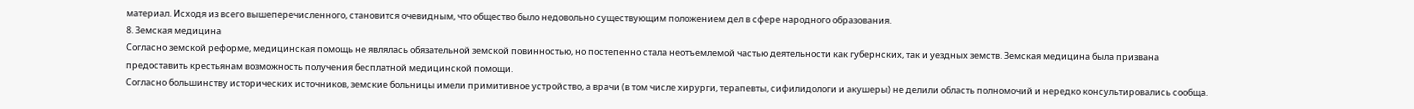материал. Исходя из всего вышеперечисленного, становится очевидным, что общество было недовольно существующим положением дел в сфере народного образования.
8. Земская медицина
Согласно земской реформе, медицинская помощь не являлась обязательной земской повинностью, но постепенно стала неотъемлемой частью деятельности как губернских, так и уездных земств. Земская медицина была призвана предоставить крестьянам возможность получения бесплатной медицинской помощи.
Согласно большинству исторических источников, земские больницы имели примитивное устройство, а врачи (в том числе хирурги, терапевты, сифилидологи и акушеры) не делили область полномочий и нередко консультировались сообща.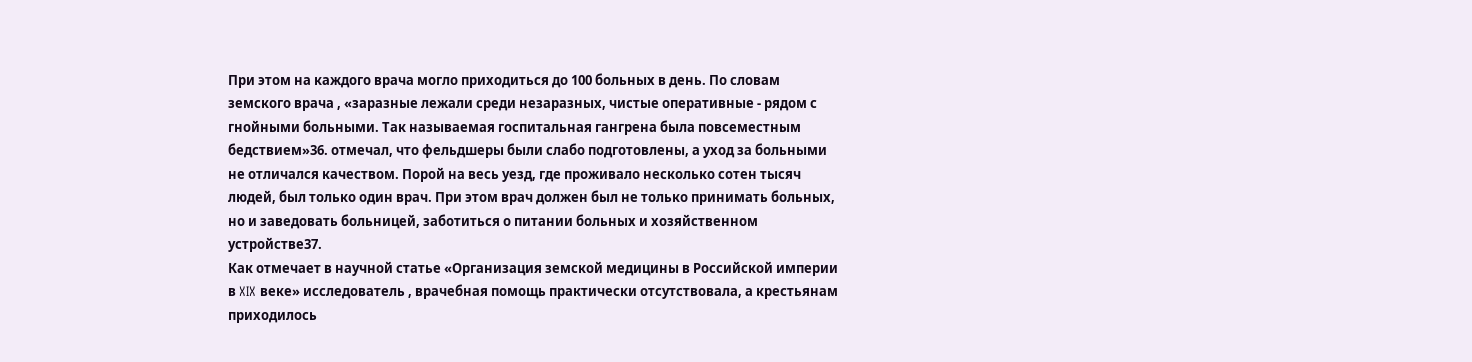При этом на каждого врача могло приходиться до 100 больных в день. По словам земского врача , «заразные лежали среди незаразных, чистые оперативные - рядом с гнойными больными. Так называемая госпитальная гангрена была повсеместным бедствием»36. отмечал, что фельдшеры были слабо подготовлены, а уход за больными не отличался качеством. Порой на весь уезд, где проживало несколько сотен тысяч людей, был только один врач. При этом врач должен был не только принимать больных, но и заведовать больницей, заботиться о питании больных и хозяйственном устройстве37.
Как отмечает в научной статье «Организация земской медицины в Российской империи в XIX веке» исследователь , врачебная помощь практически отсутствовала, а крестьянам приходилось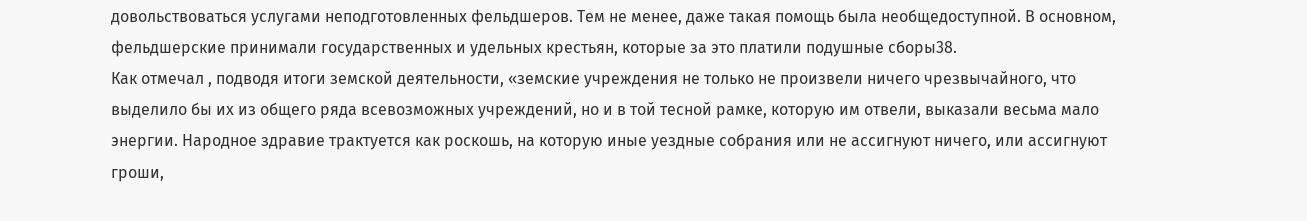довольствоваться услугами неподготовленных фельдшеров. Тем не менее, даже такая помощь была необщедоступной. В основном, фельдшерские принимали государственных и удельных крестьян, которые за это платили подушные сборы38.
Как отмечал , подводя итоги земской деятельности, «земские учреждения не только не произвели ничего чрезвычайного, что выделило бы их из общего ряда всевозможных учреждений, но и в той тесной рамке, которую им отвели, выказали весьма мало энергии. Народное здравие трактуется как роскошь, на которую иные уездные собрания или не ассигнуют ничего, или ассигнуют гроши,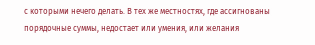с которыми нечего делать. В тех же местностях, где ассигнованы порядочные суммы, недостает или умения, или желания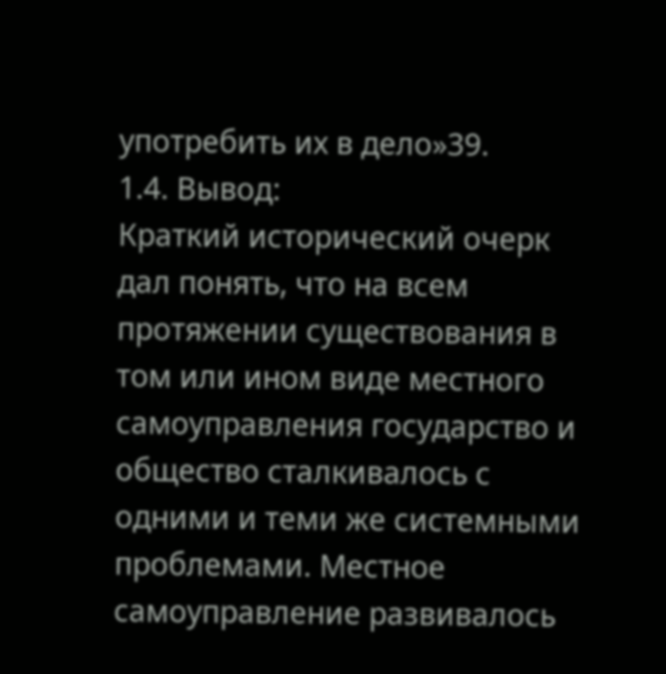употребить их в дело»39.
1.4. Вывод:
Краткий исторический очерк дал понять, что на всем протяжении существования в том или ином виде местного самоуправления государство и общество сталкивалось с одними и теми же системными проблемами. Местное самоуправление развивалось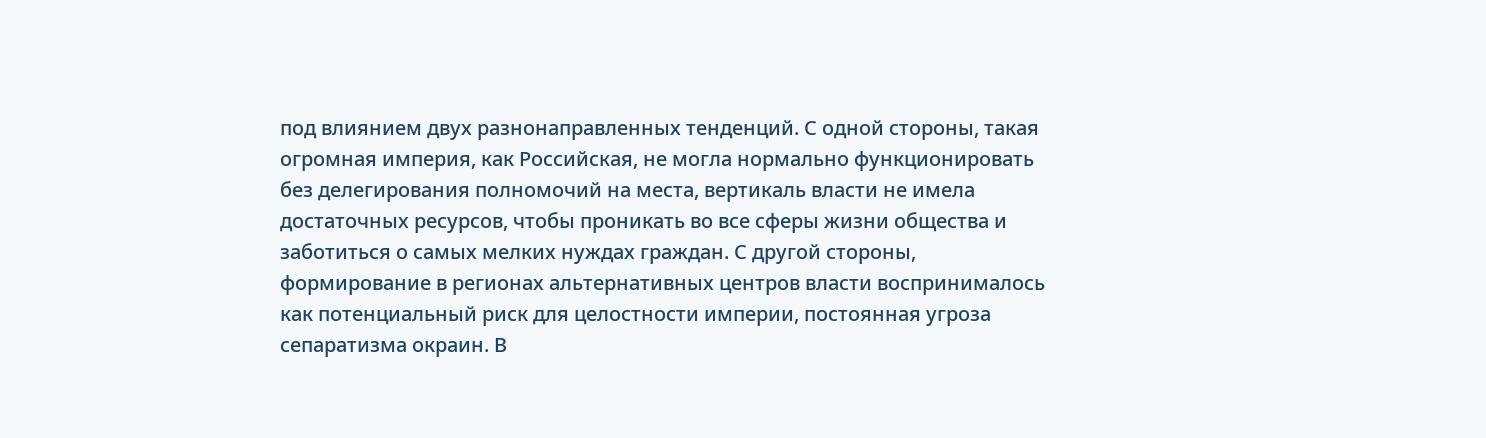под влиянием двух разнонаправленных тенденций. С одной стороны, такая огромная империя, как Российская, не могла нормально функционировать без делегирования полномочий на места, вертикаль власти не имела достаточных ресурсов, чтобы проникать во все сферы жизни общества и заботиться о самых мелких нуждах граждан. С другой стороны, формирование в регионах альтернативных центров власти воспринималось как потенциальный риск для целостности империи, постоянная угроза сепаратизма окраин. В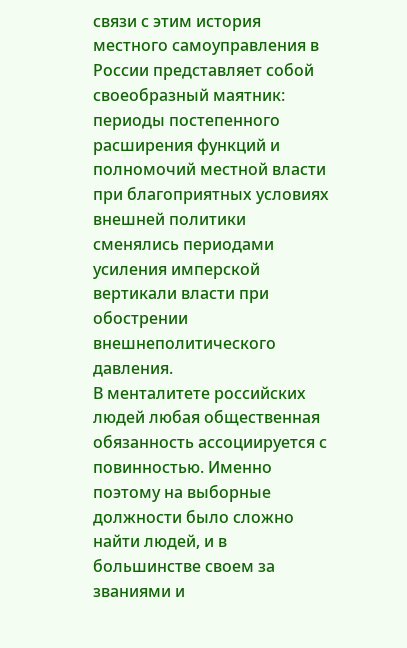связи с этим история местного самоуправления в России представляет собой своеобразный маятник: периоды постепенного расширения функций и полномочий местной власти при благоприятных условиях внешней политики сменялись периодами усиления имперской вертикали власти при обострении внешнеполитического давления.
В менталитете российских людей любая общественная обязанность ассоциируется с повинностью. Именно поэтому на выборные должности было сложно найти людей, и в большинстве своем за званиями и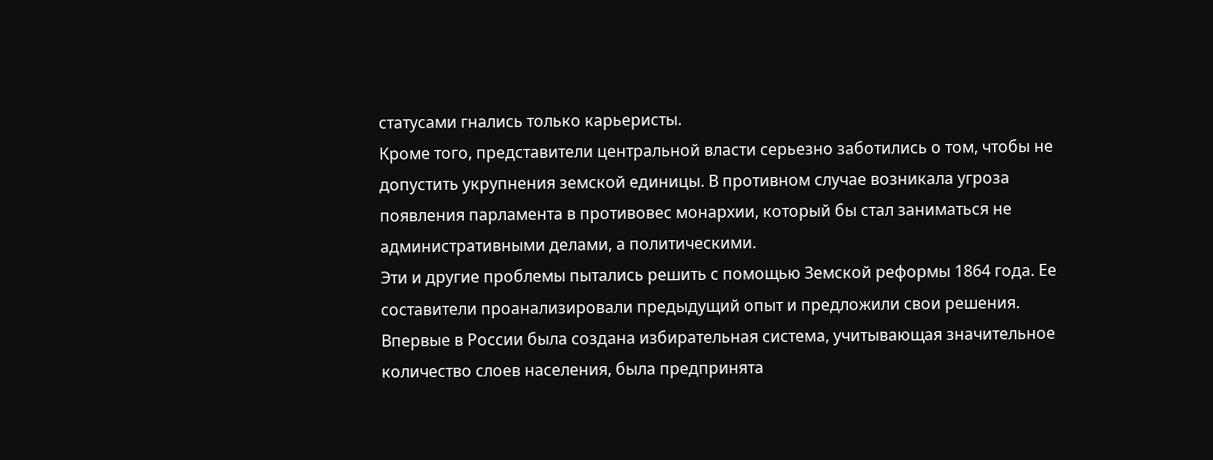статусами гнались только карьеристы.
Кроме того, представители центральной власти серьезно заботились о том, чтобы не допустить укрупнения земской единицы. В противном случае возникала угроза появления парламента в противовес монархии, который бы стал заниматься не административными делами, а политическими.
Эти и другие проблемы пытались решить с помощью Земской реформы 1864 года. Ее составители проанализировали предыдущий опыт и предложили свои решения. Впервые в России была создана избирательная система, учитывающая значительное количество слоев населения, была предпринята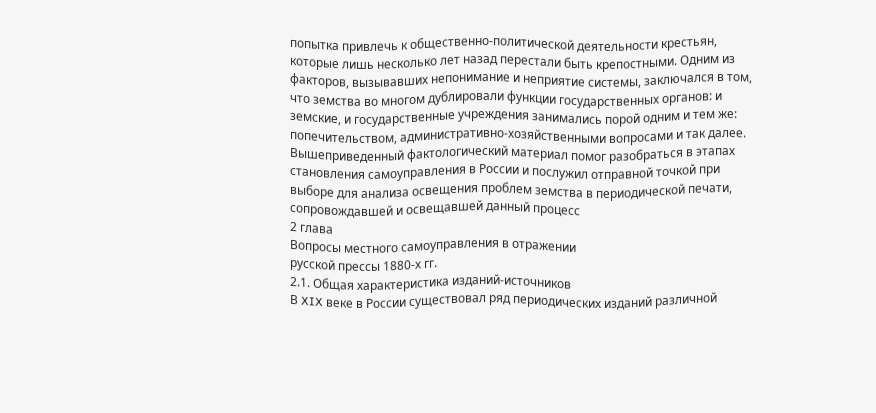попытка привлечь к общественно-политической деятельности крестьян, которые лишь несколько лет назад перестали быть крепостными. Одним из факторов, вызывавших непонимание и неприятие системы, заключался в том, что земства во многом дублировали функции государственных органов: и земские, и государственные учреждения занимались порой одним и тем же: попечительством, административно-хозяйственными вопросами и так далее.
Вышеприведенный фактологический материал помог разобраться в этапах становления самоуправления в России и послужил отправной точкой при выборе для анализа освещения проблем земства в периодической печати, сопровождавшей и освещавшей данный процесс
2 глава
Вопросы местного самоуправления в отражении
русской прессы 1880-х гг.
2.1. Общая характеристика изданий-источников
В XIX веке в России существовал ряд периодических изданий различной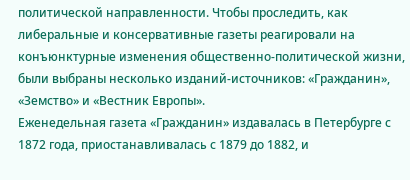политической направленности. Чтобы проследить, как либеральные и консервативные газеты реагировали на конъюнктурные изменения общественно-политической жизни, были выбраны несколько изданий-источников: «Гражданин», «Земство» и «Вестник Европы».
Еженедельная газета «Гражданин» издавалась в Петербурге с 1872 года, приостанавливалась с 1879 до 1882, и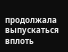продолжала выпускаться вплоть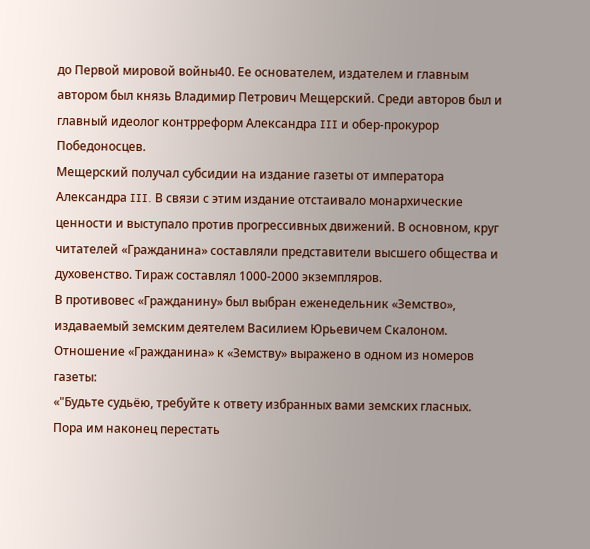до Первой мировой войны40. Ее основателем, издателем и главным автором был князь Владимир Петрович Мещерский. Среди авторов был и главный идеолог контрреформ Александра III и обер-прокурор Победоносцев.
Мещерский получал субсидии на издание газеты от императора Александра III. В связи с этим издание отстаивало монархические ценности и выступало против прогрессивных движений. В основном, круг читателей «Гражданина» составляли представители высшего общества и духовенство. Тираж составлял 1000-2000 экземпляров.
В противовес «Гражданину» был выбран еженедельник «Земство», издаваемый земским деятелем Василием Юрьевичем Скалоном. Отношение «Гражданина» к «Земству» выражено в одном из номеров газеты:
«"Будьте судьёю, требуйте к ответу избранных вами земских гласных. Пора им наконец перестать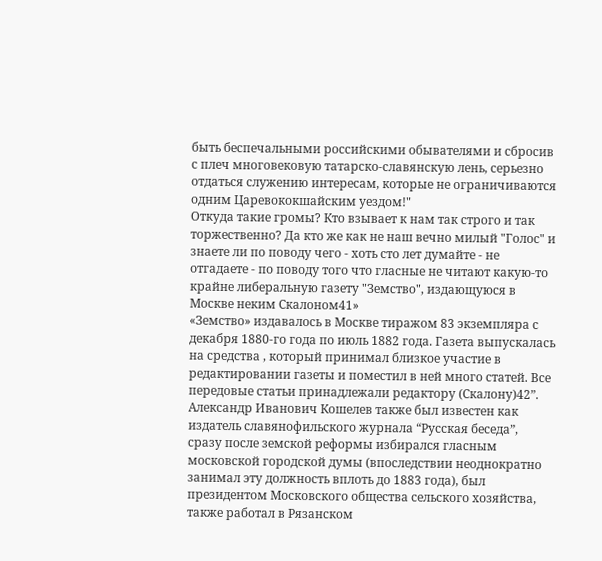быть беспечальными российскими обывателями и сбросив с плеч многовековую татарско-славянскую лень, серьезно отдаться служению интересам, которые не ограничиваются одним Царевококшайским уездом!"
Откуда такие громы? Кто взывает к нам так строго и так торжественно? Да кто же как не наш вечно милый "Голос" и знаете ли по поводу чего - хоть сто лет думайте - не отгадаете - по поводу того что гласные не читают какую-то крайне либеральную газету "Земство", издающуюся в Москве неким Скалоном41»
«Земство» издавалось в Москве тиражом 83 экземпляра с декабря 1880-го года по июль 1882 года. Газета выпускалась на средства , который принимал близкое участие в редактировании газеты и поместил в ней много статей. Все передовые статьи принадлежали редактору (Скалону)42”. Александр Иванович Кошелев также был известен как издатель славянофильского журнала “Русская беседа”, сразу после земской реформы избирался гласным московской городской думы (впоследствии неоднократно занимал эту должность вплоть до 1883 года), был президентом Московского общества сельского хозяйства, также работал в Рязанском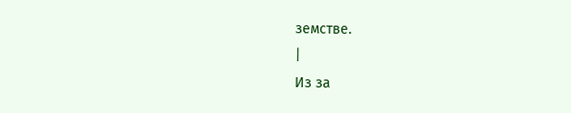земстве.
|
Из за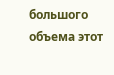большого объема этот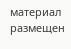материал размещен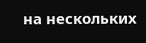на нескольких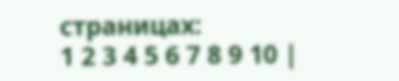страницах:
1 2 3 4 5 6 7 8 9 10 |